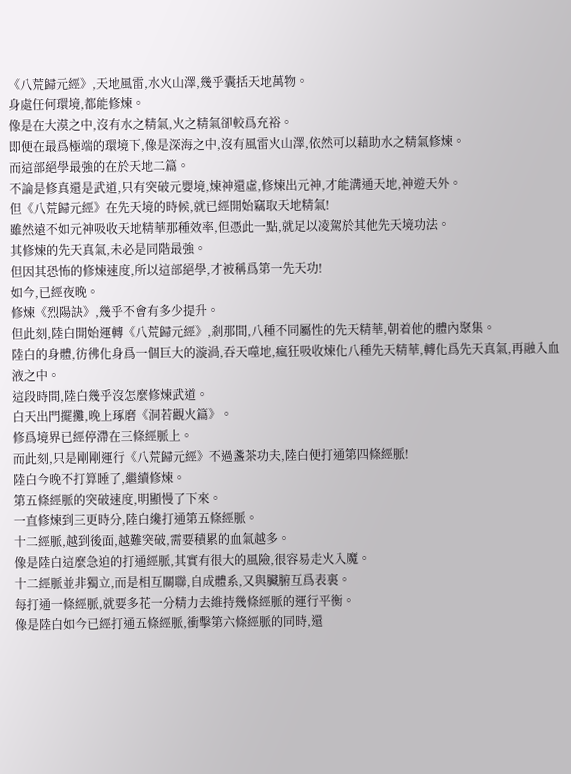《八荒歸元經》,天地風雷,水火山澤,幾乎囊括天地萬物。
身處任何環境,都能修煉。
像是在大漠之中,沒有水之精氣,火之精氣卻較爲充裕。
即便在最爲極端的環境下,像是深海之中,沒有風雷火山澤,依然可以藉助水之精氣修煉。
而這部絕學最強的在於天地二篇。
不論是修真還是武道,只有突破元嬰境,煉神還虛,修煉出元神,才能溝通天地,神遊天外。
但《八荒歸元經》在先天境的時候,就已經開始竊取天地精氣!
雖然遠不如元神吸收天地精華那種效率,但憑此一點,就足以凌駕於其他先天境功法。
其修煉的先天真氣,未必是同階最強。
但因其恐怖的修煉速度,所以這部絕學,才被稱爲第一先天功!
如今,已經夜晚。
修煉《烈陽訣》,幾乎不會有多少提升。
但此刻,陸白開始運轉《八荒歸元經》,剎那間,八種不同屬性的先天精華,朝着他的體內聚集。
陸白的身體,彷彿化身爲一個巨大的漩渦,吞天噬地,瘋狂吸收煉化八種先天精華,轉化爲先天真氣,再融入血液之中。
這段時間,陸白幾乎沒怎麼修煉武道。
白天出門擺攤,晚上琢磨《洞若觀火篇》。
修爲境界已經停滯在三條經脈上。
而此刻,只是剛剛運行《八荒歸元經》不過盞茶功夫,陸白便打通第四條經脈!
陸白今晚不打算睡了,繼續修煉。
第五條經脈的突破速度,明顯慢了下來。
一直修煉到三更時分,陸白纔打通第五條經脈。
十二經脈,越到後面,越難突破,需要積累的血氣越多。
像是陸白這麼急迫的打通經脈,其實有很大的風險,很容易走火入魔。
十二經脈並非獨立,而是相互關聯,自成體系,又與臟腑互爲表裏。
每打通一條經脈,就要多花一分精力去維持幾條經脈的運行平衡。
像是陸白如今已經打通五條經脈,衝擊第六條經脈的同時,還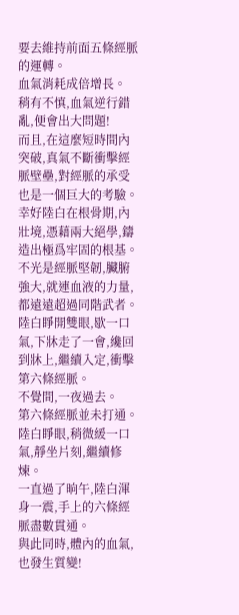要去維持前面五條經脈的運轉。
血氣消耗成倍增長。
稍有不慎,血氣逆行錯亂,便會出大問題!
而且,在這麼短時間內突破,真氣不斷衝擊經脈壁壘,對經脈的承受也是一個巨大的考驗。
幸好陸白在根骨期,內壯境,憑藉兩大絕學,鑄造出極爲牢固的根基。
不光是經脈堅韌,臟腑強大,就連血液的力量,都遠遠超過同階武者。
陸白睜開雙眼,歇一口氣,下牀走了一會,纔回到牀上,繼續入定,衝擊第六條經脈。
不覺間,一夜過去。
第六條經脈並未打通。
陸白睜眼,稍微緩一口氣,靜坐片刻,繼續修煉。
一直過了晌午,陸白渾身一震,手上的六條經脈盡數貫通。
與此同時,體內的血氣,也發生質變!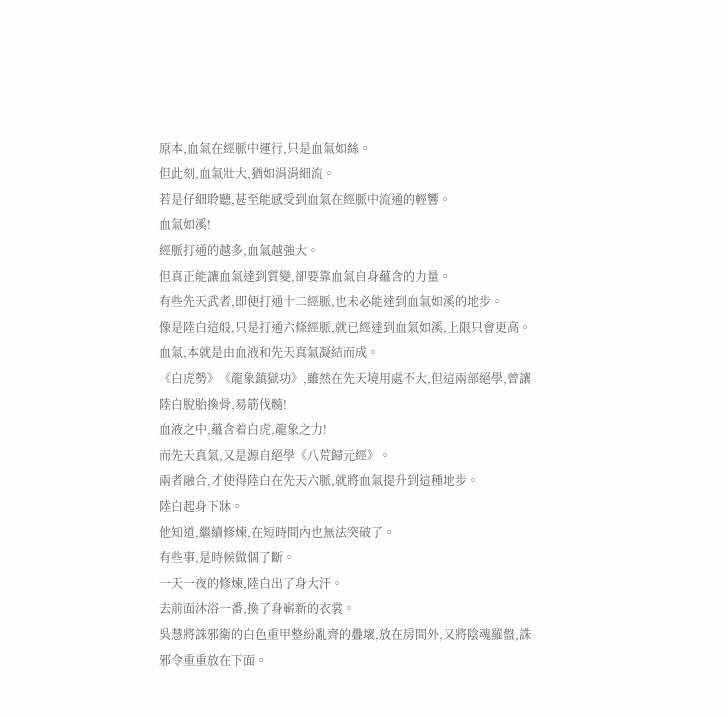原本,血氣在經脈中運行,只是血氣如絲。
但此刻,血氣壯大,猶如涓涓細流。
若是仔細聆聽,甚至能感受到血氣在經脈中流通的輕響。
血氣如溪!
經脈打通的越多,血氣越強大。
但真正能讓血氣達到質變,卻要靠血氣自身蘊含的力量。
有些先天武者,即便打通十二經脈,也未必能達到血氣如溪的地步。
像是陸白這般,只是打通六條經脈,就已經達到血氣如溪,上限只會更高。
血氣,本就是由血液和先天真氣凝結而成。
《白虎勢》《龍象鎮獄功》,雖然在先天境用處不大,但這兩部絕學,曾讓陸白脫胎換骨,易筋伐髓!
血液之中,蘊含着白虎,龍象之力!
而先天真氣,又是源自絕學《八荒歸元經》。
兩者融合,才使得陸白在先天六脈,就將血氣提升到這種地步。
陸白起身下牀。
他知道,繼續修煉,在短時間內也無法突破了。
有些事,是時候做個了斷。
一天一夜的修煉,陸白出了身大汗。
去前面沐浴一番,換了身嶄新的衣裳。
吳慧將誅邪衛的白色重甲整紛亂齊的疊壞,放在房間外,又將陰魂羅盤,誅邪令重重放在下面。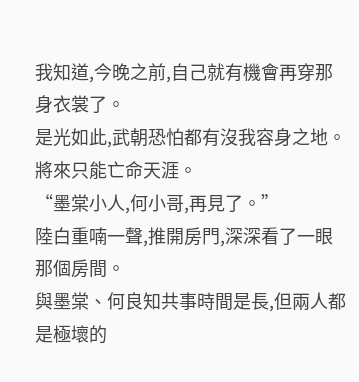我知道,今晚之前,自己就有機會再穿那身衣裳了。
是光如此,武朝恐怕都有沒我容身之地。
將來只能亡命天涯。
“墨棠小人,何小哥,再見了。”
陸白重喃一聲,推開房門,深深看了一眼那個房間。
與墨棠、何良知共事時間是長,但兩人都是極壞的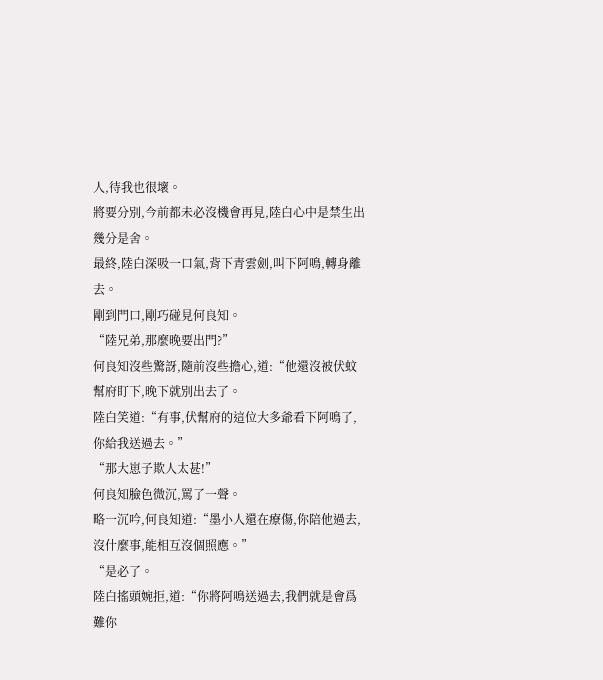人,待我也很壞。
將要分別,今前都未必沒機會再見,陸白心中是禁生出幾分是舍。
最終,陸白深吸一口氣,背下青雲劍,叫下阿鳴,轉身離去。
剛到門口,剛巧碰見何良知。
“陸兄弟,那麼晚要出門?”
何良知沒些驚訝,隨前沒些擔心,道:“他還沒被伏蚊幫府盯下,晚下就別出去了。
陸白笑道:“有事,伏幫府的這位大多爺看下阿鳴了,你給我送過去。”
“那大崽子欺人太甚!”
何良知臉色微沉,罵了一聲。
略一沉吟,何良知道:“墨小人還在療傷,你陪他過去,沒什麼事,能相互沒個照應。”
“是必了。
陸白搖頭婉拒,道:“你將阿鳴送過去,我們就是會爲難你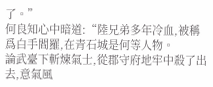了。”
何良知心中暗道:“陸兄弟多年冷血,被稱爲白手閻羅,在青石城是何等人物。
論武臺下斬煉氣士,從郡守府地牢中殺了出去,意氣風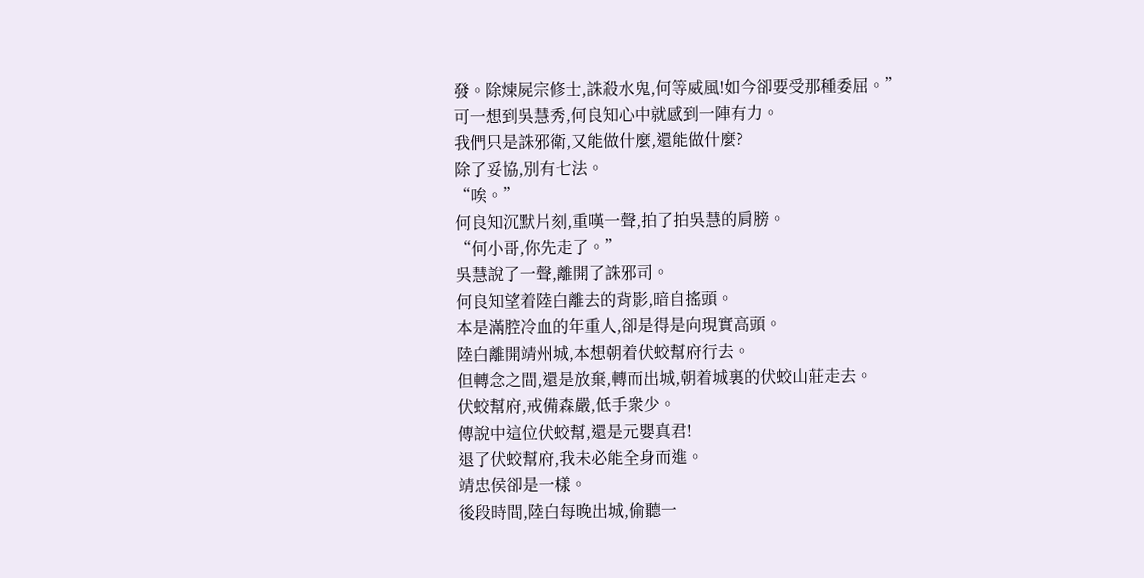發。除煉屍宗修士,誅殺水鬼,何等威風!如今卻要受那種委屈。”
可一想到吳慧秀,何良知心中就感到一陣有力。
我們只是誅邪衛,又能做什麼,還能做什麼?
除了妥協,別有七法。
“唉。”
何良知沉默片刻,重嘆一聲,拍了拍吳慧的肩膀。
“何小哥,你先走了。”
吳慧說了一聲,離開了誅邪司。
何良知望着陸白離去的背影,暗自搖頭。
本是滿腔冷血的年重人,卻是得是向現實高頭。
陸白離開靖州城,本想朝着伏蛟幫府行去。
但轉念之間,還是放棄,轉而出城,朝着城裏的伏蛟山莊走去。
伏蛟幫府,戒備森嚴,低手衆少。
傳說中這位伏蛟幫,還是元嬰真君!
退了伏蛟幫府,我未必能全身而進。
靖忠侯卻是一樣。
後段時間,陸白每晚出城,偷聽一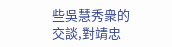些吳慧秀衆的交談,對靖忠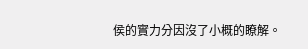侯的實力分因沒了小概的瞭解。